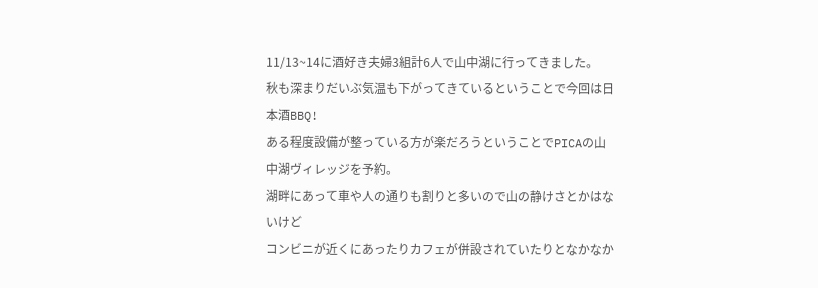11/13~14に酒好き夫婦3組計6人で山中湖に行ってきました。
秋も深まりだいぶ気温も下がってきているということで今回は日本酒BBQ!
ある程度設備が整っている方が楽だろうということでPICAの山中湖ヴィレッジを予約。
湖畔にあって車や人の通りも割りと多いので山の静けさとかはないけど
コンビニが近くにあったりカフェが併設されていたりとなかなか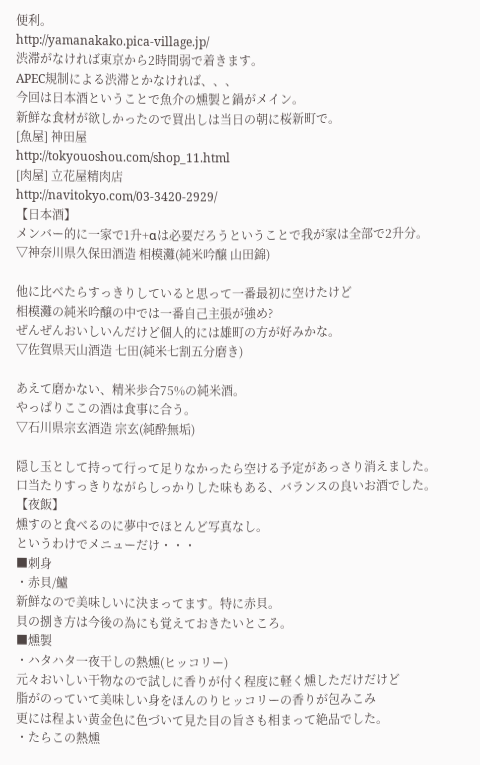便利。
http://yamanakako.pica-village.jp/
渋滞がなければ東京から2時間弱で着きます。
APEC規制による渋滞とかなければ、、、
今回は日本酒ということで魚介の燻製と鍋がメイン。
新鮮な食材が欲しかったので買出しは当日の朝に桜新町で。
[魚屋] 神田屋
http://tokyouoshou.com/shop_11.html
[肉屋] 立花屋精肉店
http://navitokyo.com/03-3420-2929/
【日本酒】
メンバー的に一家で1升+αは必要だろうということで我が家は全部で2升分。
▽神奈川県久保田酒造 相模灘(純米吟醸 山田錦)

他に比べたらすっきりしていると思って一番最初に空けたけど
相模灘の純米吟醸の中では一番自己主張が強め?
ぜんぜんおいしいんだけど個人的には雄町の方が好みかな。
▽佐賀県天山酒造 七田(純米七割五分磨き)

あえて磨かない、精米歩合75%の純米酒。
やっぱりここの酒は食事に合う。
▽石川県宗玄酒造 宗玄(純酔無垢)

隠し玉として持って行って足りなかったら空ける予定があっさり消えました。
口当たりすっきりながらしっかりした味もある、バランスの良いお酒でした。
【夜飯】
燻すのと食べるのに夢中でほとんど写真なし。
というわけでメニューだけ・・・
■刺身
・赤貝/鱸
新鮮なので美味しいに決まってます。特に赤貝。
貝の捌き方は今後の為にも覚えておきたいところ。
■燻製
・ハタハタ一夜干しの熱燻(ヒッコリー)
元々おいしい干物なので試しに香りが付く程度に軽く燻しただけだけど
脂がのっていて美味しい身をほんのりヒッコリーの香りが包みこみ
更には程よい黄金色に色づいて見た目の旨さも相まって絶品でした。
・たらこの熱燻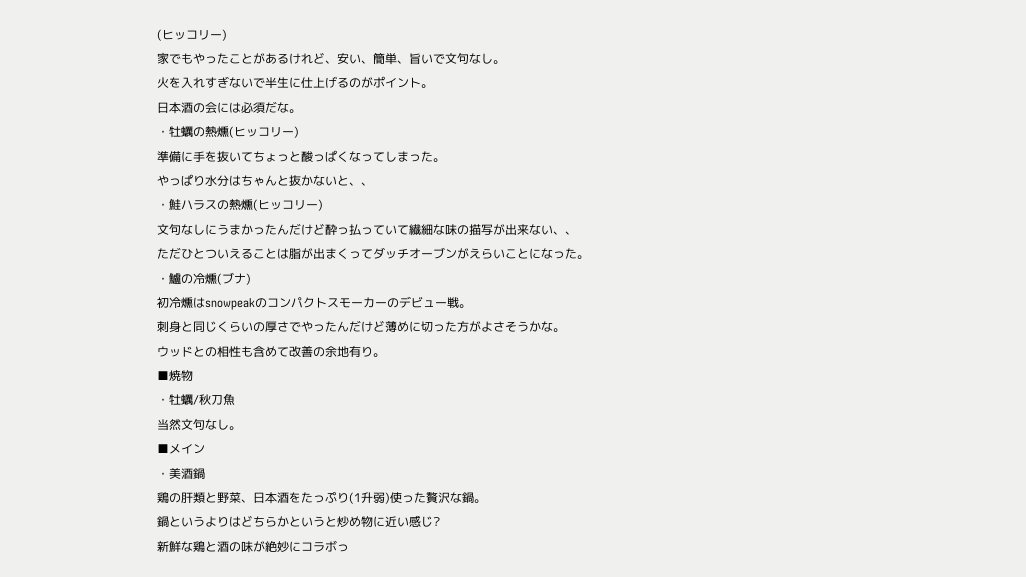(ヒッコリー)
家でもやったことがあるけれど、安い、簡単、旨いで文句なし。
火を入れすぎないで半生に仕上げるのがポイント。
日本酒の会には必須だな。
・牡蠣の熱燻(ヒッコリー)
準備に手を抜いてちょっと酸っぱくなってしまった。
やっぱり水分はちゃんと抜かないと、、
・鮭ハラスの熱燻(ヒッコリー)
文句なしにうまかったんだけど酔っ払っていて繊細な味の描写が出来ない、、
ただひとついえることは脂が出まくってダッチオーブンがえらいことになった。
・鱸の冷燻(ブナ)
初冷燻はsnowpeakのコンパクトスモーカーのデビュー戦。
刺身と同じくらいの厚さでやったんだけど薄めに切った方がよさそうかな。
ウッドとの相性も含めて改善の余地有り。
■焼物
・牡蠣/秋刀魚
当然文句なし。
■メイン
・美酒鍋
鶏の肝類と野菜、日本酒をたっぷり(1升弱)使った贅沢な鍋。
鍋というよりはどちらかというと炒め物に近い感じ?
新鮮な鶏と酒の味が絶妙にコラボっ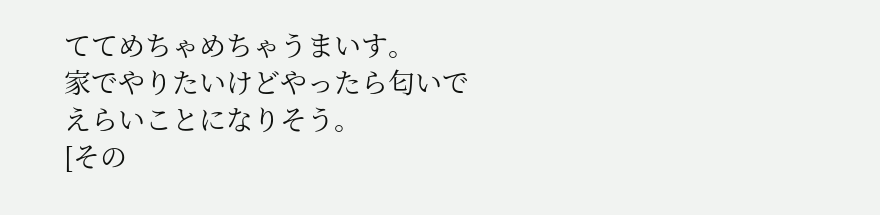ててめちゃめちゃうまいす。
家でやりたいけどやったら匂いでえらいことになりそう。
[その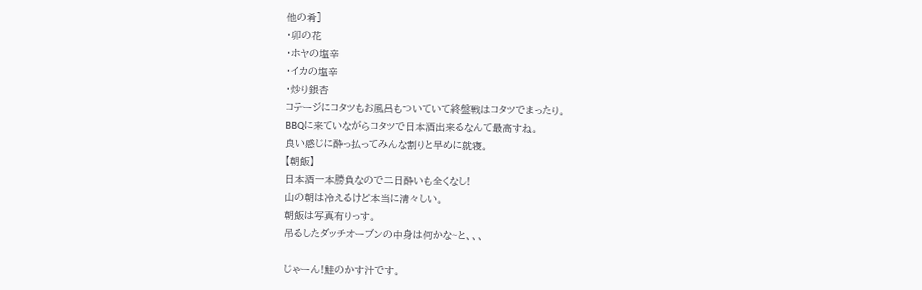他の肴]
・卯の花
・ホヤの塩辛
・イカの塩辛
・炒り銀杏
コテージにコタツもお風呂もついていて終盤戦はコタツでまったり。
BBQに来ていながらコタツで日本酒出来るなんて最高すね。
良い感じに酔っ払ってみんな割りと早めに就寝。
【朝飯】
日本酒一本勝負なので二日酔いも全くなし!
山の朝は冷えるけど本当に清々しい。
朝飯は写真有りっす。
吊るしたダッチオーブンの中身は何かな~と、、、

じゃーん!鮭のかす汁です。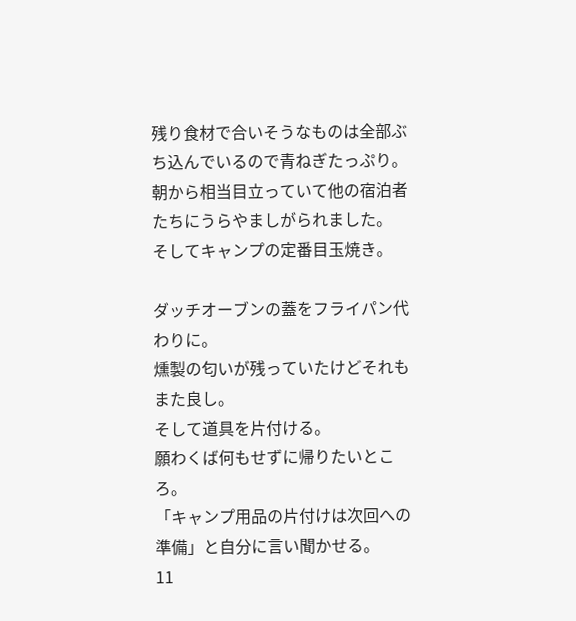残り食材で合いそうなものは全部ぶち込んでいるので青ねぎたっぷり。
朝から相当目立っていて他の宿泊者たちにうらやましがられました。
そしてキャンプの定番目玉焼き。

ダッチオーブンの蓋をフライパン代わりに。
燻製の匂いが残っていたけどそれもまた良し。
そして道具を片付ける。
願わくば何もせずに帰りたいところ。
「キャンプ用品の片付けは次回への準備」と自分に言い聞かせる。
11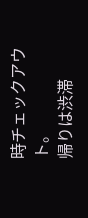時チェックアウト。
帰りは渋滞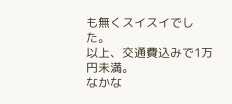も無くスイスイでした。
以上、交通費込みで1万円未満。
なかな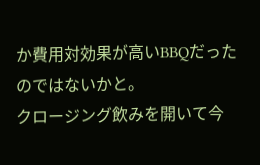か費用対効果が高いBBQだったのではないかと。
クロージング飲みを開いて今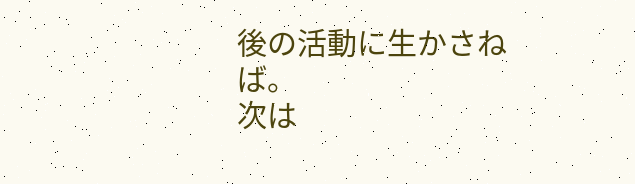後の活動に生かさねば。
次は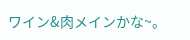ワイン&肉メインかな~。